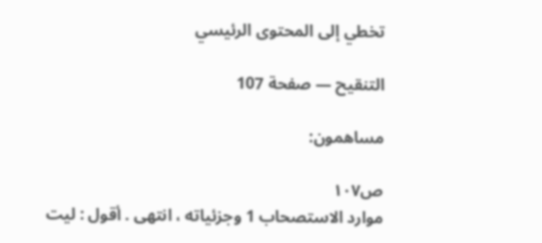تخطي إلى المحتوى الرئيسي

التنقيح — صفحة 107

مساهمون:

ص١٠٧
موارد الاستصحاب 1 وجزئياته ، انتهى . أقول : ليت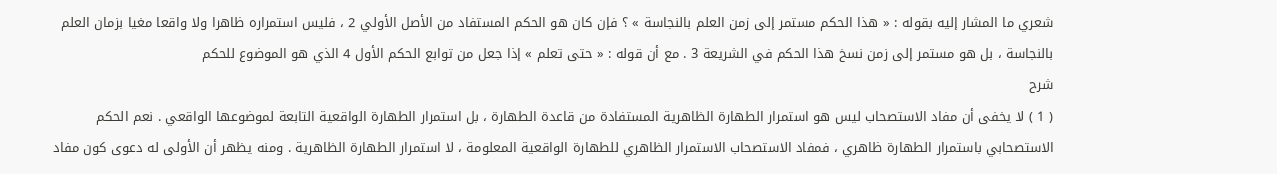شعري ما المشار إليه بقوله : « هذا الحكم مستمر إلى زمن العلم بالنجاسة » ؟ فإن كان هو الحكم المستفاد من الأصل الأولي 2 ، فليس استمراره ظاهرا ولا واقعا مغيا بزمان العلم بالنجاسة ، بل هو مستمر إلى زمن نسخ هذا الحكم في الشريعة 3 . مع أن قوله : « حتى تعلم » إذا جعل من توابع الحكم الأول 4 الذي هو الموضوع للحكم
شرح
( 1 ) لا يخفى أن مفاد الاستصحاب ليس هو استمرار الطهارة الظاهرية المستفادة من قاعدة الطهارة ، بل استمرار الطهارة الواقعية التابعة لموضوعها الواقعي . نعم الحكم الاستصحابي باستمرار الطهارة ظاهري ، فمفاد الاستصحاب الاستمرار الظاهري للطهارة الواقعية المعلومة ، لا استمرار الطهارة الظاهرية . ومنه يظهر أن الأولى له دعوى كون مفاد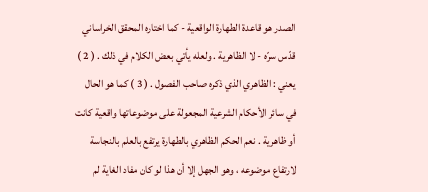الصدر هو قاعدة الطهارة الواقعية - كما اختاره المحقق الخراساني قدّس سرّه - لا الظاهرية . ولعله يأتي بعض الكلام في ذلك . ( 2 ) يعني : الظاهري الذي ذكره صاحب الفصول . ( 3 ) كما هو الحال في سائر الأحكام الشرعية المجعولة على موضوعاتها واقعية كانت أو ظاهرية . نعم الحكم الظاهري بالطهارة يرتفع بالعلم بالنجاسة لارتفاع موضوعه ، وهو الجهل إلا أن هذا لو كان مفاد الغاية لم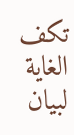تكف الغاية لبيان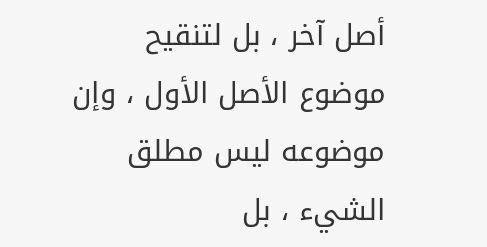أصل آخر ، بل لتنقيح موضوع الأصل الأول ، وإن موضوعه ليس مطلق الشيء ، بل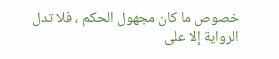خصوص ما كان مجهول الحكم ، فلا تدل الرواية إلا على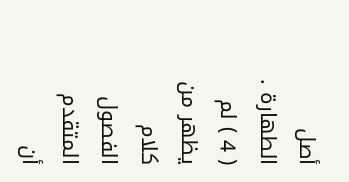أصل الطهارة . ( 4 ) لم يظهر من كلام الفصول المتقدم أن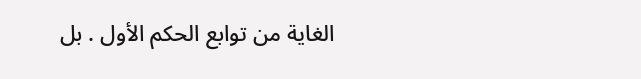الغاية من توابع الحكم الأول . بل